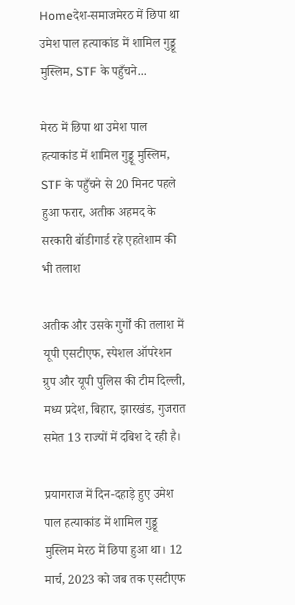Homeदेश-समाजमेरठ में छिपा था उमेश पाल हत्याकांड में शामिल गुड्डू मुस्लिम, STF के पहुँचने...

मेरठ में छिपा था उमेश पाल हत्याकांड में शामिल गुड्डू मुस्लिम, STF के पहुँचने से 20 मिनट पहले हुआ फरार, अतीक अहमद के सरकारी बॉडीगार्ड रहे एहतेशाम की भी तलाश

अतीक और उसके गुर्गों की तलाश में यूपी एसटीएफ, स्पेशल ऑपरेशन ग्रुप और यूपी पुलिस की टीम दिल्ली, मध्य प्रदेश, बिहार, झारखंड, गुजरात समेत 13 राज्यों में दबिश दे रही है।

प्रयागराज में दिन-दहाड़े हुए उमेश पाल हत्याकांड में शामिल गुड्डू मुस्लिम मेरठ में छिपा हुआ था। 12 मार्च, 2023 को जब तक एसटीएफ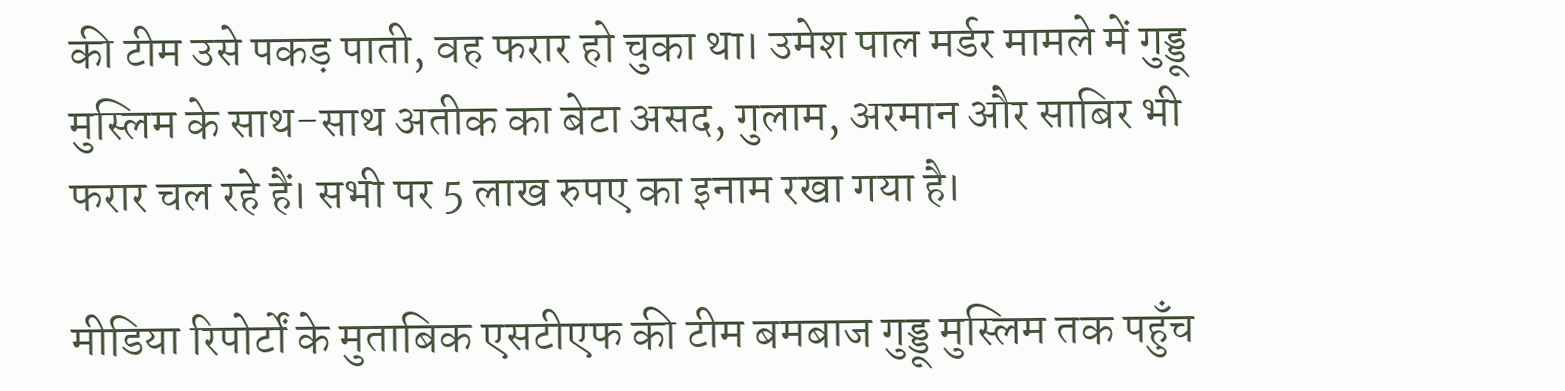की टीम उसे पकड़ पाती, वह फरार हो चुका था। उमेश पाल मर्डर मामले में गुड्डू मुस्लिम के साथ-साथ अतीक का बेटा असद, गुलाम, अरमान और साबिर भी फरार चल रहे हैं। सभी पर 5 लाख रुपए का इनाम रखा गया है।

मीडिया रिपोर्टों के मुताबिक एसटीएफ की टीम बमबाज गुड्डू मुस्लिम तक पहुँच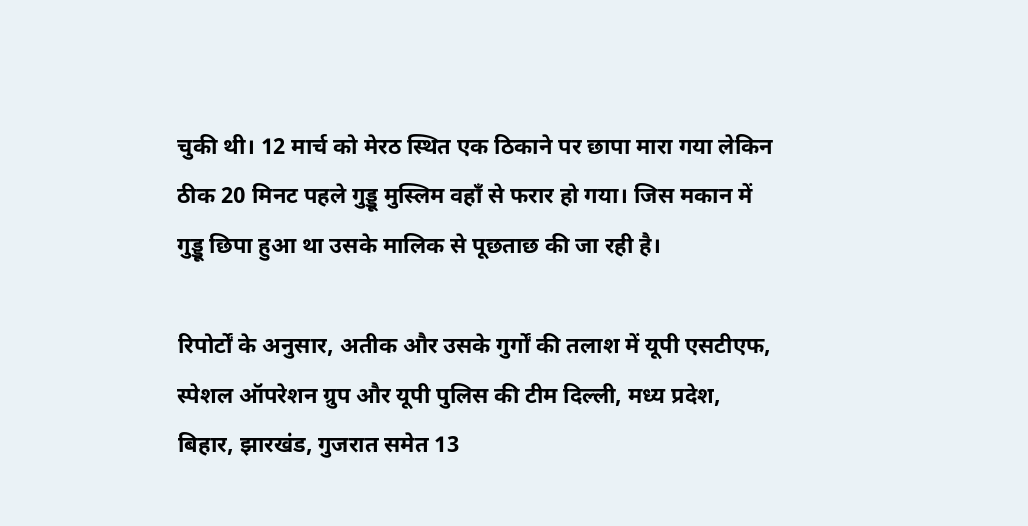चुकी थी। 12 मार्च को मेरठ स्थित एक ठिकाने पर छापा मारा गया लेकिन ठीक 20 मिनट पहले गुड्डू मुस्लिम वहाँ से फरार हो गया। जिस मकान में गुड्डू छिपा हुआ था उसके मालिक से पूछताछ की जा रही है।

रिपोर्टों के अनुसार, अतीक और उसके गुर्गों की तलाश में यूपी एसटीएफ, स्पेशल ऑपरेशन ग्रुप और यूपी पुलिस की टीम दिल्ली, मध्य प्रदेश, बिहार, झारखंड, गुजरात समेत 13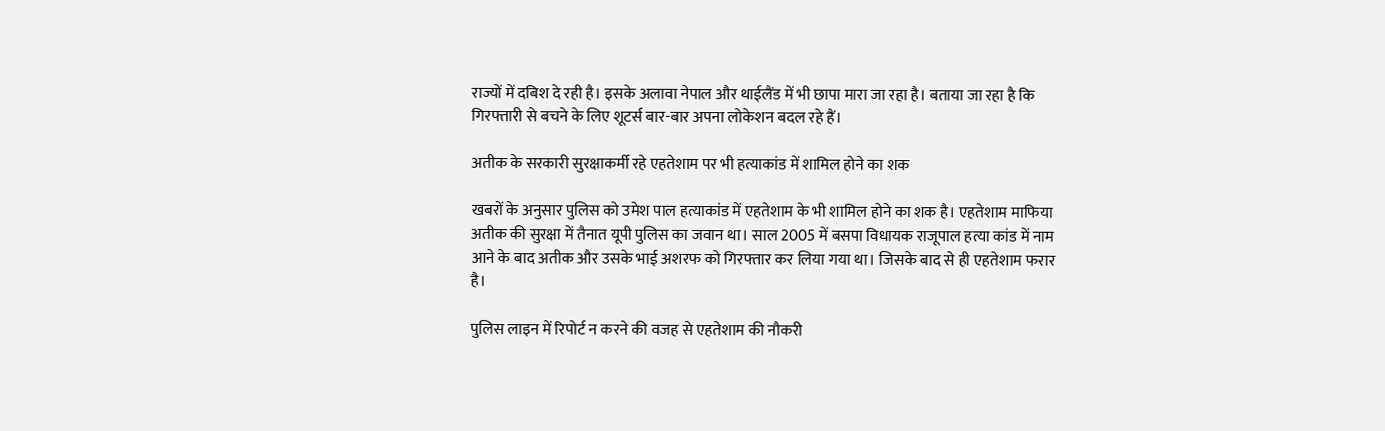राज्यों में दबिश दे रही है। इसके अलावा नेपाल और थाईलैंड में भी छापा मारा जा रहा है। बताया जा रहा है कि गिरफ्तारी से बचने के लिए शूटर्स बार-बार अपना लोकेशन बदल रहे हैं।

अतीक के सरकारी सुरक्षाकर्मी रहे एहतेशाम पर भी हत्याकांड में शामिल होने का शक

खबरों के अनुसार पुलिस को उमेश पाल हत्याकांड में एहतेशाम के भी शामिल होने का शक है। एहतेशाम माफिया अतीक की सुरक्षा में तैनात यूपी पुलिस का जवान था। साल 2005 में बसपा विधायक राजूपाल हत्या कांड में नाम आने के बाद अतीक और उसके भाई अशरफ को गिरफ्तार कर लिया गया था। जिसके बाद से ही एहतेशाम फरार है।

पुलिस लाइन में रिपोर्ट न करने की वजह से एहतेशाम की नौकरी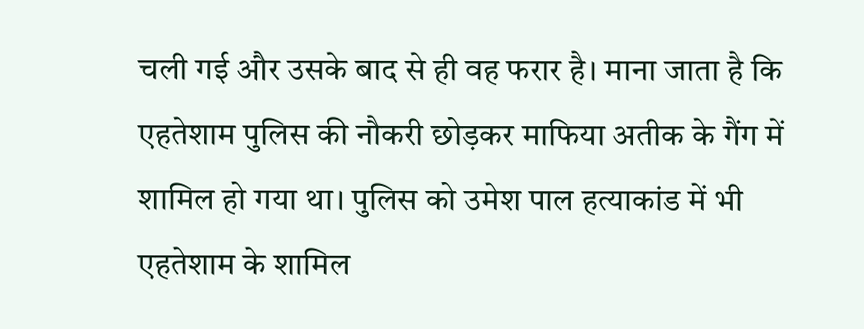चली गई और उसके बाद से ही वह फरार है। माना जाता है कि एहतेशाम पुलिस की नौकरी छोड़कर माफिया अतीक के गैंग में शामिल हो गया था। पुलिस को उमेश पाल हत्याकांड में भी एहतेशाम के शामिल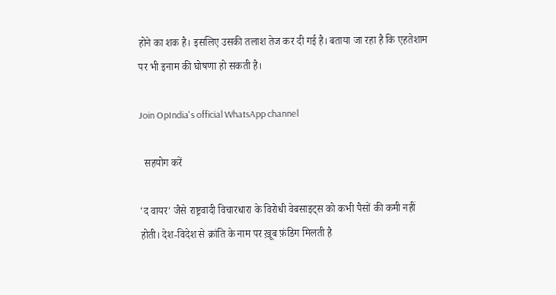होने का शक है। इसलिए उसकी तलाश तेज कर दी गई है। बताया जा रहा है कि एहतेशाम पर भी इनाम की घोषणा हो सकती है।

Join OpIndia's official WhatsApp channel

  सहयोग करें

'द वायर' जैसे राष्ट्रवादी विचारधारा के विरोधी वेबसाइट्स को कभी पैसों की कमी नहीं होती। देश-विदेश से क्रांति के नाम पर ख़ूब फ़ंडिग मिलती है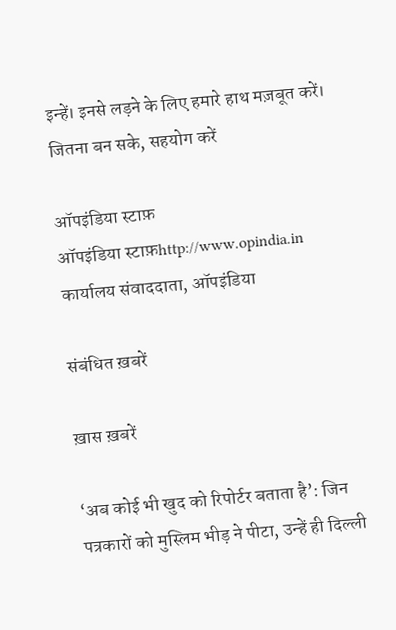इन्हें। इनसे लड़ने के लिए हमारे हाथ मज़बूत करें। जितना बन सके, सहयोग करें

ऑपइंडिया स्टाफ़
ऑपइंडिया स्टाफ़http://www.opindia.in
कार्यालय संवाददाता, ऑपइंडिया

संबंधित ख़बरें

ख़ास ख़बरें

‘अब कोई भी खुद को रिपोर्टर बताता है’: जिन पत्रकारों को मुस्लिम भीड़ ने पीटा, उन्हें ही दिल्ली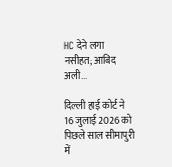HC देने लगा नसीहत; आबिद अली...

दिल्ली हाई कोर्ट ने 16 जुलाई 2026 को पिछले साल सीमापुरी में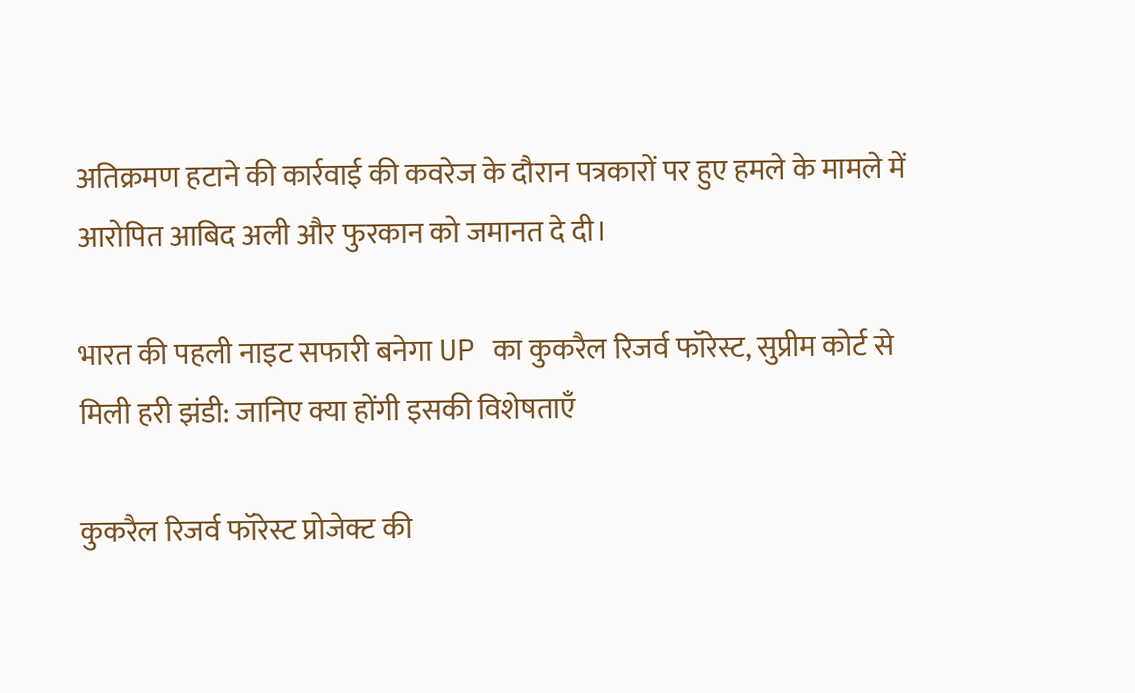अतिक्रमण हटाने की कार्रवाई की कवरेज के दौरान पत्रकारों पर हुए हमले के मामले में आरोपित आबिद अली और फुरकान को जमानत दे दी।

भारत की पहली नाइट सफारी बनेगा UP का कुकरैल रिजर्व फॉरेस्ट, सुप्रीम कोर्ट से मिली हरी झंडी: जानिए क्या होंगी इसकी विशेषताएँ

कुकरैल रिजर्व फॉरेस्ट प्रोजेक्ट की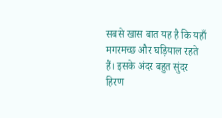सबसे खास बात यह है कि यहाँ मगरमच्छ और घड़ियाल रहते हैं। इसके अंदर बहुत सुंदर हिरण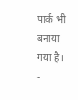पार्क भी बनाया गया है।
-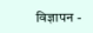विज्ञापन -